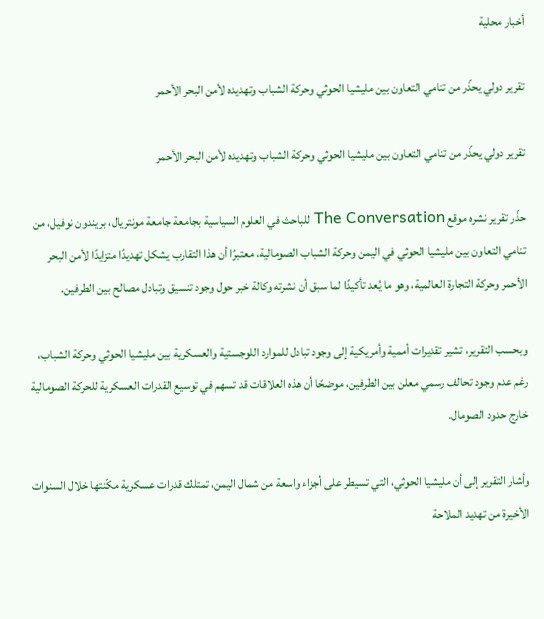أخبار محلية

تقرير دولي يحذّر من تنامي التعاون بين مليشيا الحوثي وحركة الشباب وتهديده لأمن البحر الأحمر

تقرير دولي يحذّر من تنامي التعاون بين مليشيا الحوثي وحركة الشباب وتهديده لأمن البحر الأحمر

حذّر تقرير نشره موقع The Conversation للباحث في العلوم السياسية بجامعة جامعة مونتريال، بريندون نوفيل، من تنامي التعاون بين مليشيا الحوثي في اليمن وحركة الشباب الصومالية، معتبرًا أن هذا التقارب يشكل تهديدًا متزايدًا لأمن البحر الأحمر وحركة التجارة العالمية، وهو ما يُعد تأكيدًا لما سبق أن نشرته وكالة خبر حول وجود تنسيق وتبادل مصالح بين الطرفين.

وبحسب التقرير، تشير تقديرات أممية وأمريكية إلى وجود تبادل للموارد اللوجستية والعسكرية بين مليشيا الحوثي وحركة الشباب، رغم عدم وجود تحالف رسمي معلن بين الطرفين، موضحًا أن هذه العلاقات قد تسهم في توسيع القدرات العسكرية للحركة الصومالية خارج حدود الصومال.

وأشار التقرير إلى أن مليشيا الحوثي، التي تسيطر على أجزاء واسعة من شمال اليمن، تمتلك قدرات عسكرية مكّنتها خلال السنوات الأخيرة من تهديد الملاحة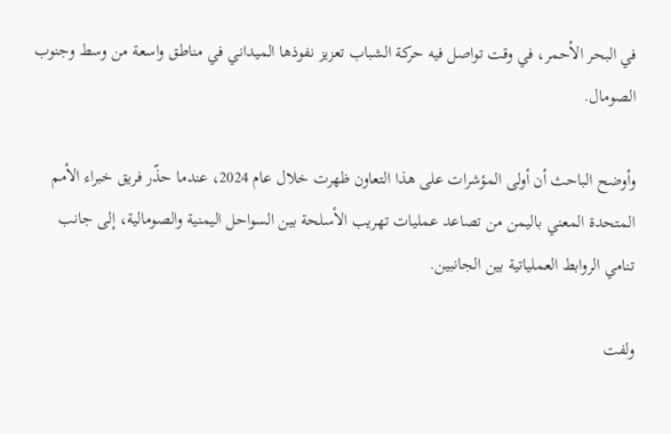في البحر الأحمر، في وقت تواصل فيه حركة الشباب تعزيز نفوذها الميداني في مناطق واسعة من وسط وجنوب الصومال.

وأوضح الباحث أن أولى المؤشرات على هذا التعاون ظهرت خلال عام 2024، عندما حذّر فريق خبراء الأمم المتحدة المعني باليمن من تصاعد عمليات تهريب الأسلحة بين السواحل اليمنية والصومالية، إلى جانب تنامي الروابط العملياتية بين الجانبين.

ولفت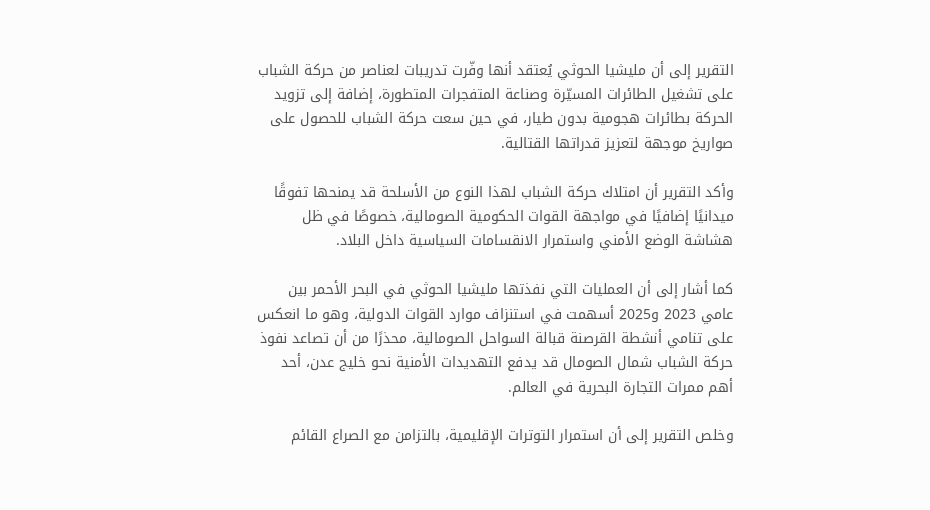التقرير إلى أن مليشيا الحوثي يُعتقد أنها وفّرت تدريبات لعناصر من حركة الشباب على تشغيل الطائرات المسيّرة وصناعة المتفجرات المتطورة، إضافة إلى تزويد الحركة بطائرات هجومية بدون طيار، في حين سعت حركة الشباب للحصول على صواريخ موجهة لتعزيز قدراتها القتالية.

وأكد التقرير أن امتلاك حركة الشباب لهذا النوع من الأسلحة قد يمنحها تفوقًا ميدانيًا إضافيًا في مواجهة القوات الحكومية الصومالية، خصوصًا في ظل هشاشة الوضع الأمني واستمرار الانقسامات السياسية داخل البلاد.

كما أشار إلى أن العمليات التي نفذتها مليشيا الحوثي في البحر الأحمر بين عامي 2023 و2025 أسهمت في استنزاف موارد القوات الدولية، وهو ما انعكس على تنامي أنشطة القرصنة قبالة السواحل الصومالية، محذرًا من أن تصاعد نفوذ حركة الشباب شمال الصومال قد يدفع التهديدات الأمنية نحو خليج عدن، أحد أهم ممرات التجارة البحرية في العالم.

وخلص التقرير إلى أن استمرار التوترات الإقليمية، بالتزامن مع الصراع القائم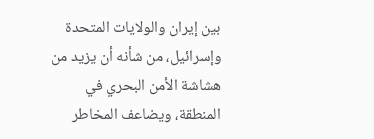بين إيران والولايات المتحدة وإسرائيل، من شأنه أن يزيد من هشاشة الأمن البحري في المنطقة، ويضاعف المخاطر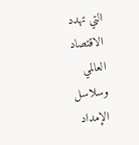التي تهدد الاقتصاد العالمي وسلاسل الإمداد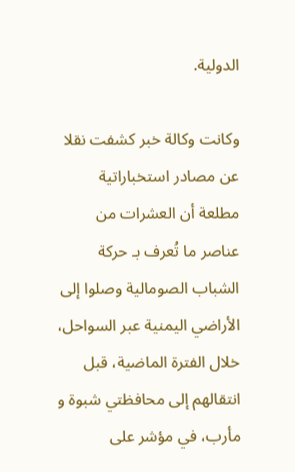الدولية.

وكانت وكالة خبر كشفت نقلا عن مصادر استخباراتية مطلعة أن العشرات من عناصر ما تُعرف بـ حركة الشباب الصومالية وصلوا إلى الأراضي اليمنية عبر السواحل، خلال الفترة الماضية، قبل انتقالهم إلى محافظتي شبوة و مأرب، في مؤشر على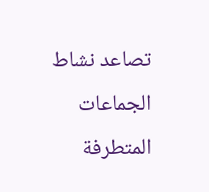تصاعد نشاط الجماعات المتطرفة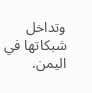وتداخل شبكاتها في اليمن.